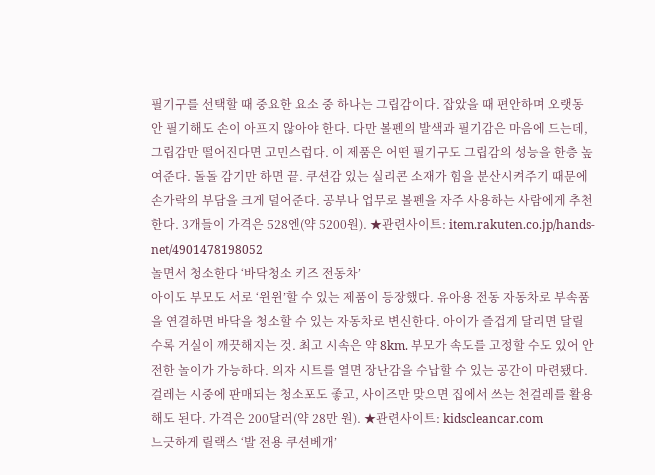필기구를 선택할 때 중요한 요소 중 하나는 그립감이다. 잡았을 때 편안하며 오랫동안 필기해도 손이 아프지 않아야 한다. 다만 볼펜의 발색과 필기감은 마음에 드는데, 그립감만 떨어진다면 고민스럽다. 이 제품은 어떤 필기구도 그립감의 성능을 한층 높여준다. 돌돌 감기만 하면 끝. 쿠션감 있는 실리콘 소재가 힘을 분산시켜주기 때문에 손가락의 부담을 크게 덜어준다. 공부나 업무로 볼펜을 자주 사용하는 사람에게 추천한다. 3개들이 가격은 528엔(약 5200원). ★관련사이트: item.rakuten.co.jp/hands-net/4901478198052
놀면서 청소한다 ‘바닥청소 키즈 전동차’
아이도 부모도 서로 ‘윈윈’할 수 있는 제품이 등장했다. 유아용 전동 자동차로 부속품을 연결하면 바닥을 청소할 수 있는 자동차로 변신한다. 아이가 즐겁게 달리면 달릴수록 거실이 깨끗해지는 것. 최고 시속은 약 8km. 부모가 속도를 고정할 수도 있어 안전한 놀이가 가능하다. 의자 시트를 열면 장난감을 수납할 수 있는 공간이 마련됐다. 걸레는 시중에 판매되는 청소포도 좋고, 사이즈만 맞으면 집에서 쓰는 천걸레를 활용해도 된다. 가격은 200달러(약 28만 원). ★관련사이트: kidscleancar.com
느긋하게 릴랙스 ‘발 전용 쿠션베개’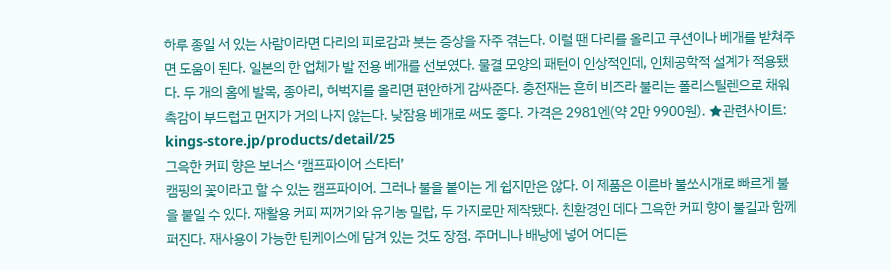하루 종일 서 있는 사람이라면 다리의 피로감과 붓는 증상을 자주 겪는다. 이럴 땐 다리를 올리고 쿠션이나 베개를 받쳐주면 도움이 된다. 일본의 한 업체가 발 전용 베개를 선보였다. 물결 모양의 패턴이 인상적인데, 인체공학적 설계가 적용됐다. 두 개의 홈에 발목, 종아리, 허벅지를 올리면 편안하게 감싸준다. 충전재는 흔히 비즈라 불리는 폴리스틸렌으로 채워 촉감이 부드럽고 먼지가 거의 나지 않는다. 낮잠용 베개로 써도 좋다. 가격은 2981엔(약 2만 9900원). ★관련사이트: kings-store.jp/products/detail/25
그윽한 커피 향은 보너스 ‘캠프파이어 스타터’
캠핑의 꽃이라고 할 수 있는 캠프파이어. 그러나 불을 붙이는 게 쉽지만은 않다. 이 제품은 이른바 불쏘시개로 빠르게 불을 붙일 수 있다. 재활용 커피 찌꺼기와 유기농 밀랍, 두 가지로만 제작됐다. 친환경인 데다 그윽한 커피 향이 불길과 함께 퍼진다. 재사용이 가능한 틴케이스에 담겨 있는 것도 장점. 주머니나 배낭에 넣어 어디든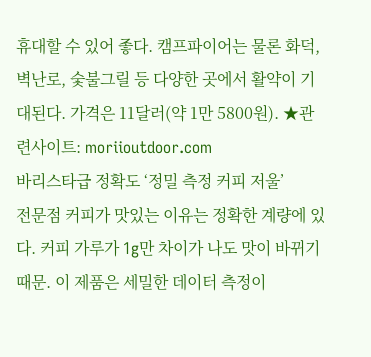휴대할 수 있어 좋다. 캠프파이어는 물론 화덕, 벽난로, 숯불그릴 등 다양한 곳에서 활약이 기대된다. 가격은 11달러(약 1만 5800원). ★관련사이트: moriioutdoor.com
바리스타급 정확도 ‘정밀 측정 커피 저울’
전문점 커피가 맛있는 이유는 정확한 계량에 있다. 커피 가루가 1g만 차이가 나도 맛이 바뀌기 때문. 이 제품은 세밀한 데이터 측정이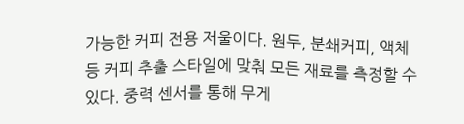가능한 커피 전용 저울이다. 원두, 분쇄커피, 액체 등 커피 추출 스타일에 맞춰 모든 재료를 측정할 수 있다. 중력 센서를 통해 무게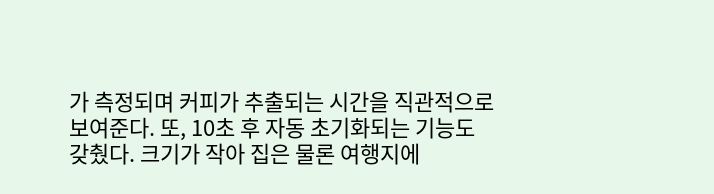가 측정되며 커피가 추출되는 시간을 직관적으로 보여준다. 또, 10초 후 자동 초기화되는 기능도 갖췄다. 크기가 작아 집은 물론 여행지에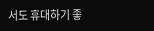서도 휴대하기 좋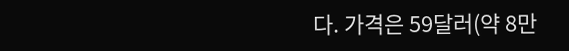다. 가격은 59달러(약 8만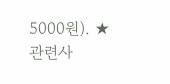5000원). ★관련사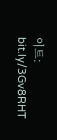이트: bit.ly/3Gv8RHT